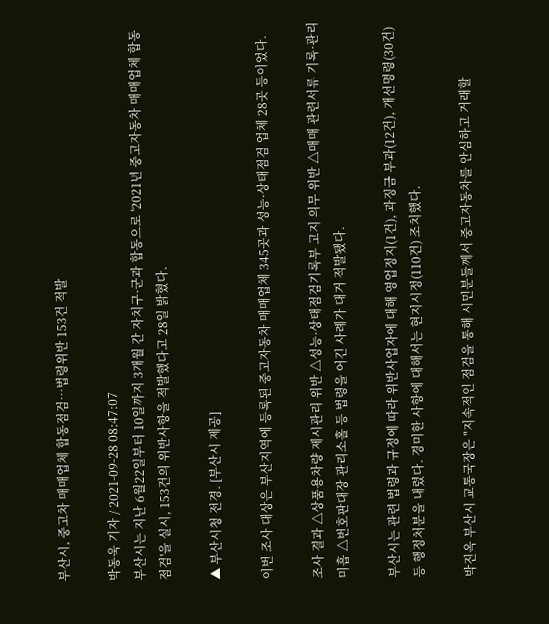부산시, 중고차 매매업체 합동점검…법령위반 153건 적발

박동욱 기자 / 2021-09-28 08:47:07
부산시는 지난 6월22일부터 10일까지 3개월 간 자치구·군과 합동으로 '2021년 중고자동차 매매업체 합동점검'을 실시, 153건의 위반사항을 적발했다고 28일 밝혔다.

▲ 부산시청 전경. [부산시 제공]

이번 조사 대상은 부산지역에 등록된 중고자동차 매매업체 345곳과 성능·상태점검 업체 28곳 등이었다.

조사 결과 △상품용차량 제시관리 위반 △성능·상태점검기록부 고지 의무 위반 △매매 관련서류 기록·관리 미흡 △번호판대장 관리소홀 등 법령을 어긴 사례가 대거 적발됐다.

부산시는 관련 법령과 규정에 따라 위반사업자에 대해 영업정지(1건), 과징금 부과(12건), 개선명령(30건) 등 행정처분을 내렸다. 경미한 사항에 대해서는 현지시정(110건) 조치했다.

박진옥 부산시 교통국장은 "지속적인 점검을 통해 시민분들께서 중고자동차를 안심하고 거래할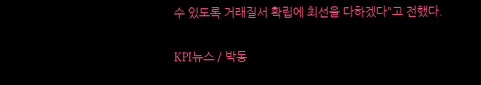수 있도록 거래질서 확립에 최선을 다하겠다"고 전했다.

KPI뉴스 / 박동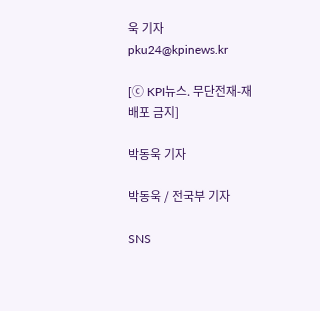욱 기자 pku24@kpinews.kr

[ⓒ KPI뉴스. 무단전재-재배포 금지]

박동욱 기자

박동욱 / 전국부 기자

SNS